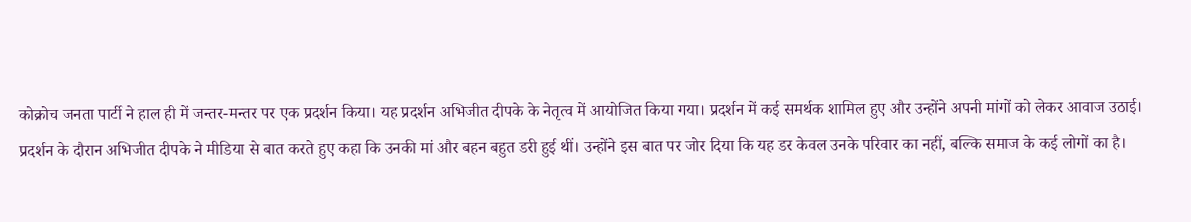कोक्रोच जनता पार्टी ने हाल ही में जन्तर-मन्तर पर एक प्रदर्शन किया। यह प्रदर्शन अभिजीत दीपके के नेतृत्व में आयोजित किया गया। प्रदर्शन में कई समर्थक शामिल हुए और उन्होंने अपनी मांगों को लेकर आवाज उठाई।
प्रदर्शन के दौरान अभिजीत दीपके ने मीडिया से बात करते हुए कहा कि उनकी मां और बहन बहुत डरी हुई थीं। उन्होंने इस बात पर जोर दिया कि यह डर केवल उनके परिवार का नहीं, बल्कि समाज के कई लोगों का है।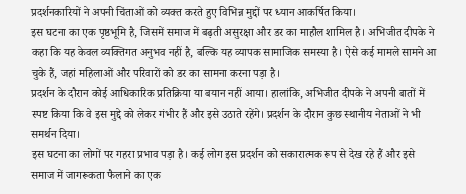प्रदर्शनकारियों ने अपनी चिंताओं को व्यक्त करते हुए विभिन्न मुद्दों पर ध्यान आकर्षित किया।
इस घटना का एक पृष्ठभूमि है, जिसमें समाज में बढ़ती असुरक्षा और डर का माहौल शामिल है। अभिजीत दीपके ने कहा कि यह केवल व्यक्तिगत अनुभव नहीं है, बल्कि यह व्यापक सामाजिक समस्या है। ऐसे कई मामले सामने आ चुके हैं, जहां महिलाओं और परिवारों को डर का सामना करना पड़ा है।
प्रदर्शन के दौरान कोई आधिकारिक प्रतिक्रिया या बयान नहीं आया। हालांकि, अभिजीत दीपके ने अपनी बातों में स्पष्ट किया कि वे इस मुद्दे को लेकर गंभीर हैं और इसे उठाते रहेंगे। प्रदर्शन के दौरान कुछ स्थानीय नेताओं ने भी समर्थन दिया।
इस घटना का लोगों पर गहरा प्रभाव पड़ा है। कई लोग इस प्रदर्शन को सकारात्मक रूप से देख रहे हैं और इसे समाज में जागरूकता फैलाने का एक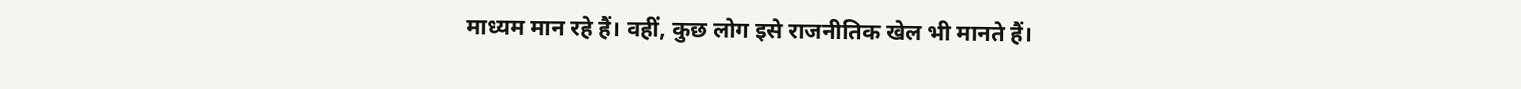माध्यम मान रहे हैं। वहीं, कुछ लोग इसे राजनीतिक खेल भी मानते हैं।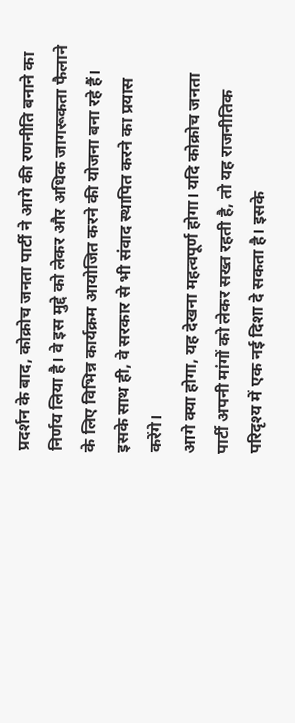प्रदर्शन के बाद, कोक्रोच जनता पार्टी ने आगे की रणनीति बनाने का निर्णय लिया है। वे इस मुद्दे को लेकर और अधिक जागरूकता फैलाने के लिए विभिन्न कार्यक्रम आयोजित करने की योजना बना रहे हैं। इसके साथ ही, वे सरकार से भी संवाद स्थापित करने का प्रयास करेंगे।
आगे क्या होगा, यह देखना महत्वपूर्ण होगा। यदि कोक्रोच जनता पार्टी अपनी मांगों को लेकर सख्त रहती है, तो यह राजनीतिक परिदृश्य में एक नई दिशा दे सकता है। इसके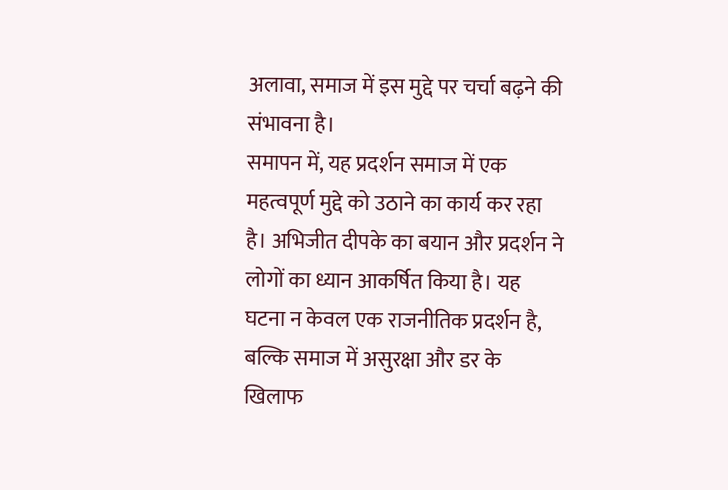अलावा, समाज में इस मुद्दे पर चर्चा बढ़ने की संभावना है।
समापन में, यह प्रदर्शन समाज में एक महत्वपूर्ण मुद्दे को उठाने का कार्य कर रहा है। अभिजीत दीपके का बयान और प्रदर्शन ने लोगों का ध्यान आकर्षित किया है। यह घटना न केवल एक राजनीतिक प्रदर्शन है, बल्कि समाज में असुरक्षा और डर के खिलाफ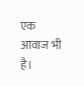एक आवाज भी है।